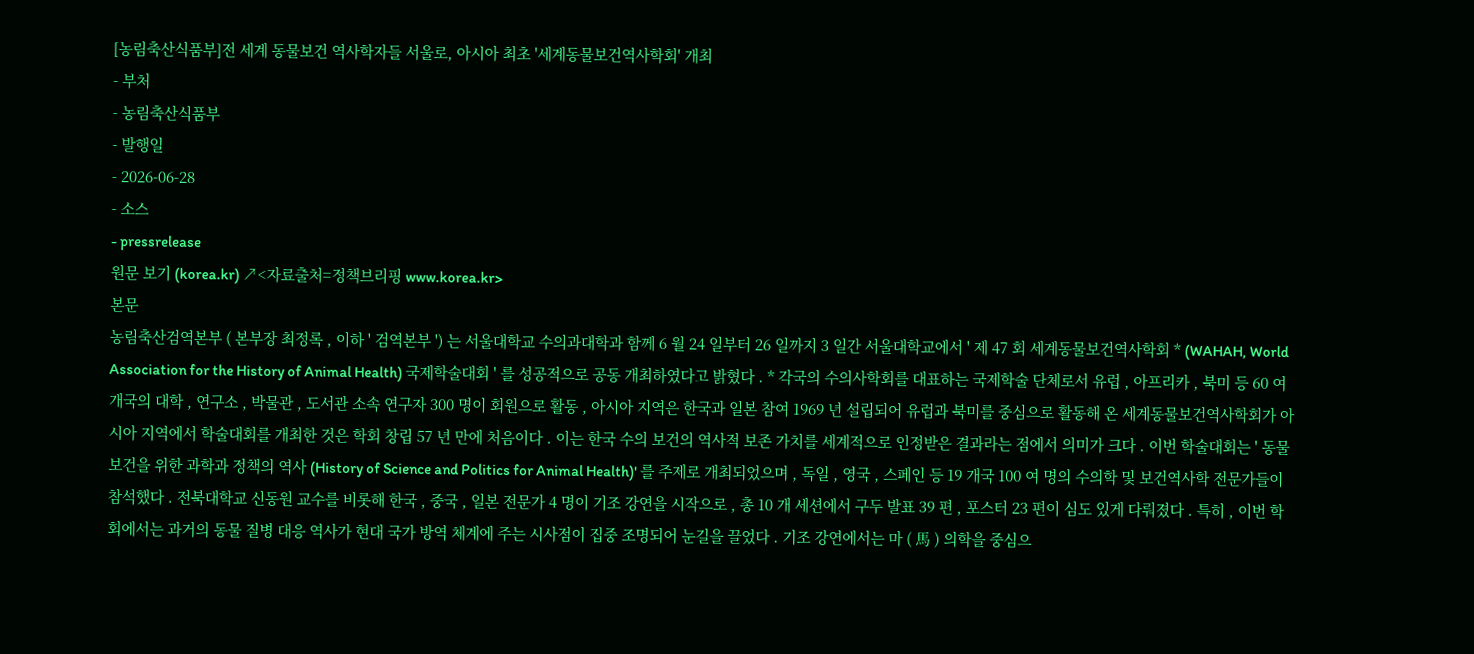[농림축산식품부]전 세계 동물보건 역사학자들 서울로, 아시아 최초 '세계동물보건역사학회' 개최
- 부처
- 농림축산식품부
- 발행일
- 2026-06-28
- 소스
- pressrelease
원문 보기 (korea.kr) ↗<자료출처=정책브리핑 www.korea.kr>
본문
농림축산검역본부 ( 본부장 최정록 , 이하 ' 검역본부 ') 는 서울대학교 수의과대학과 함께 6 월 24 일부터 26 일까지 3 일간 서울대학교에서 ' 제 47 회 세계동물보건역사학회 * (WAHAH, World Association for the History of Animal Health) 국제학술대회 ' 를 성공적으로 공동 개최하였다고 밝혔다 . * 각국의 수의사학회를 대표하는 국제학술 단체로서 유럽 , 아프리카 , 북미 등 60 여 개국의 대학 , 연구소 , 박물관 , 도서관 소속 연구자 300 명이 회원으로 활동 , 아시아 지역은 한국과 일본 참여 1969 년 설립되어 유럽과 북미를 중심으로 활동해 온 세계동물보건역사학회가 아시아 지역에서 학술대회를 개최한 것은 학회 창립 57 년 만에 처음이다 . 이는 한국 수의 보건의 역사적 보존 가치를 세계적으로 인정받은 결과라는 점에서 의미가 크다 . 이번 학술대회는 ' 동물 보건을 위한 과학과 정책의 역사 (History of Science and Politics for Animal Health)' 를 주제로 개최되었으며 , 독일 , 영국 , 스페인 등 19 개국 100 여 명의 수의학 및 보건역사학 전문가들이 참석했다 . 전북대학교 신동원 교수를 비롯해 한국 , 중국 , 일본 전문가 4 명이 기조 강연을 시작으로 , 총 10 개 세션에서 구두 발표 39 편 , 포스터 23 편이 심도 있게 다뤄졌다 . 특히 , 이번 학회에서는 과거의 동물 질병 대응 역사가 현대 국가 방역 체계에 주는 시사점이 집중 조명되어 눈길을 끌었다 . 기조 강연에서는 마 ( 馬 ) 의학을 중심으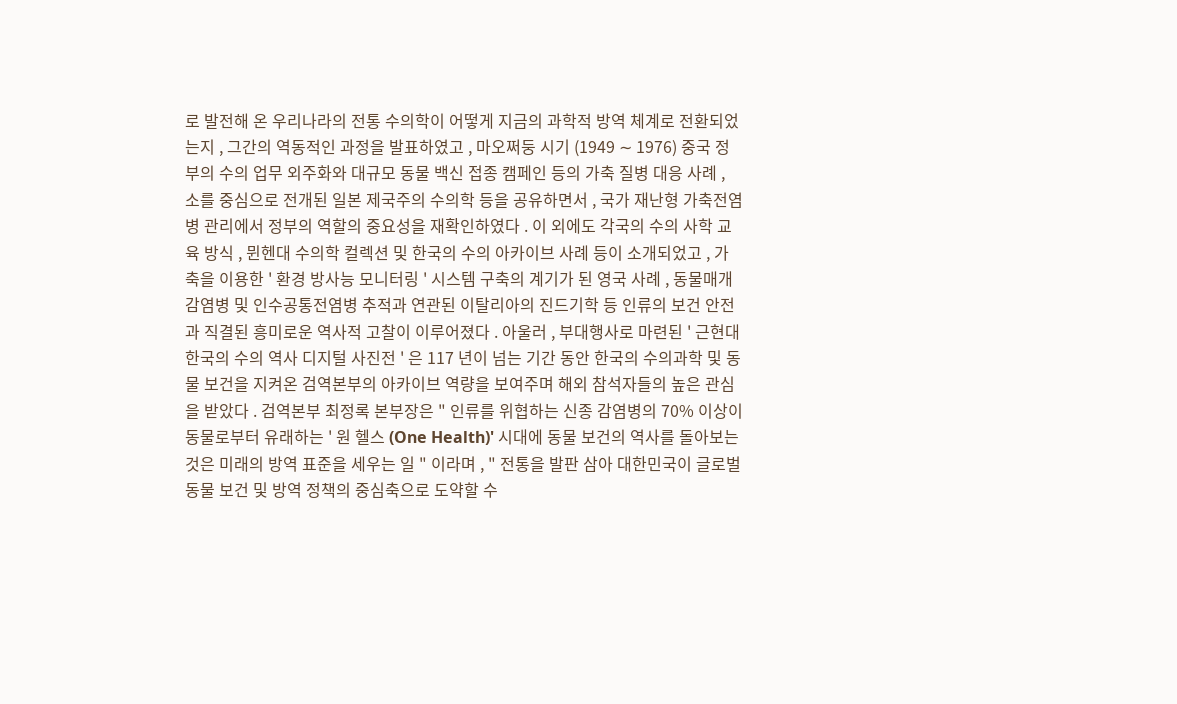로 발전해 온 우리나라의 전통 수의학이 어떻게 지금의 과학적 방역 체계로 전환되었는지 , 그간의 역동적인 과정을 발표하였고 , 마오쩌둥 시기 (1949 ∼ 1976) 중국 정부의 수의 업무 외주화와 대규모 동물 백신 접종 캠페인 등의 가축 질병 대응 사례 , 소를 중심으로 전개된 일본 제국주의 수의학 등을 공유하면서 , 국가 재난형 가축전염병 관리에서 정부의 역할의 중요성을 재확인하였다 . 이 외에도 각국의 수의 사학 교육 방식 , 뮌헨대 수의학 컬렉션 및 한국의 수의 아카이브 사례 등이 소개되었고 , 가축을 이용한 ' 환경 방사능 모니터링 ' 시스템 구축의 계기가 된 영국 사례 , 동물매개 감염병 및 인수공통전염병 추적과 연관된 이탈리아의 진드기학 등 인류의 보건 안전과 직결된 흥미로운 역사적 고찰이 이루어졌다 . 아울러 , 부대행사로 마련된 ' 근현대 한국의 수의 역사 디지털 사진전 ' 은 117 년이 넘는 기간 동안 한국의 수의과학 및 동물 보건을 지켜온 검역본부의 아카이브 역량을 보여주며 해외 참석자들의 높은 관심을 받았다 . 검역본부 최정록 본부장은 " 인류를 위협하는 신종 감염병의 70% 이상이 동물로부터 유래하는 ' 원 헬스 (One Health)' 시대에 동물 보건의 역사를 돌아보는 것은 미래의 방역 표준을 세우는 일 " 이라며 , " 전통을 발판 삼아 대한민국이 글로벌 동물 보건 및 방역 정책의 중심축으로 도약할 수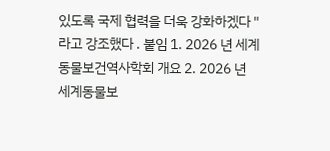있도록 국제 협력을 더욱 강화하겠다 " 라고 강조했다 . 붙임 1. 2026 년 세계동물보건역사학회 개요 2. 2026 년 세계동물보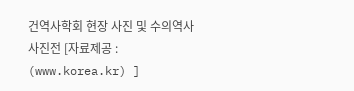건역사학회 현장 사진 및 수의역사 사진전 [자료제공 : (www.korea.kr) ]